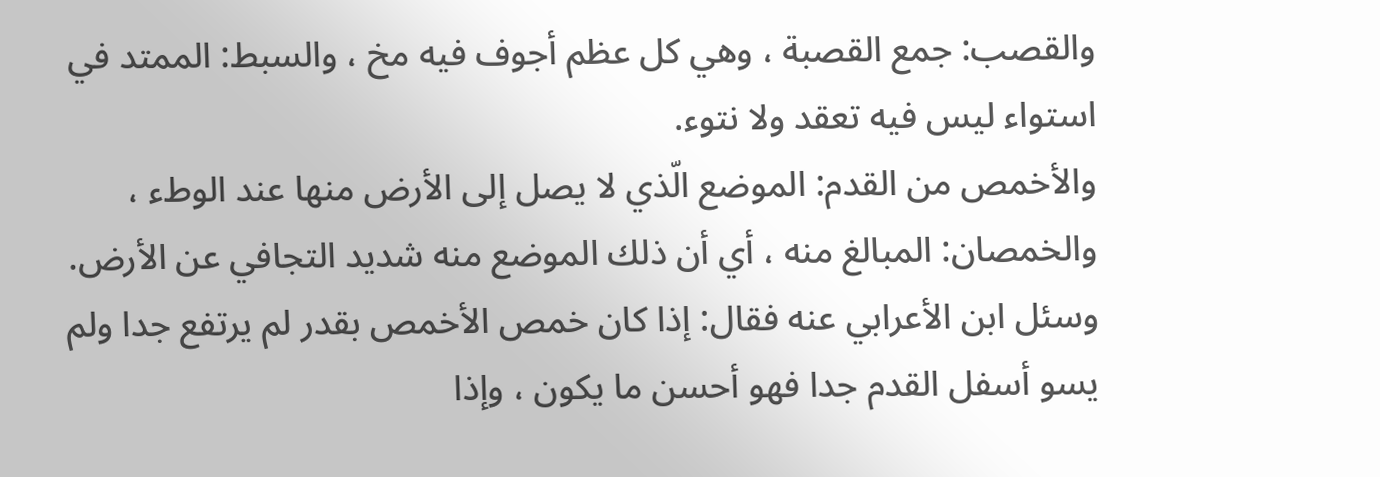والقصب: جمع القصبة ، وهي كل عظم أجوف فيه مخ ، والسبط: الممتد في استواء ليس فيه تعقد ولا نتوء.
والأخمص من القدم: الموضع الّذي لا يصل إلى الأرض منها عند الوطء ، والخمصان: المبالغ منه ، أي أن ذلك الموضع منه شديد التجافي عن الأرض. وسئل ابن الأعرابي عنه فقال: إذا كان خمص الأخمص بقدر لم يرتفع جدا ولم يسو أسفل القدم جدا فهو أحسن ما يكون ، وإذا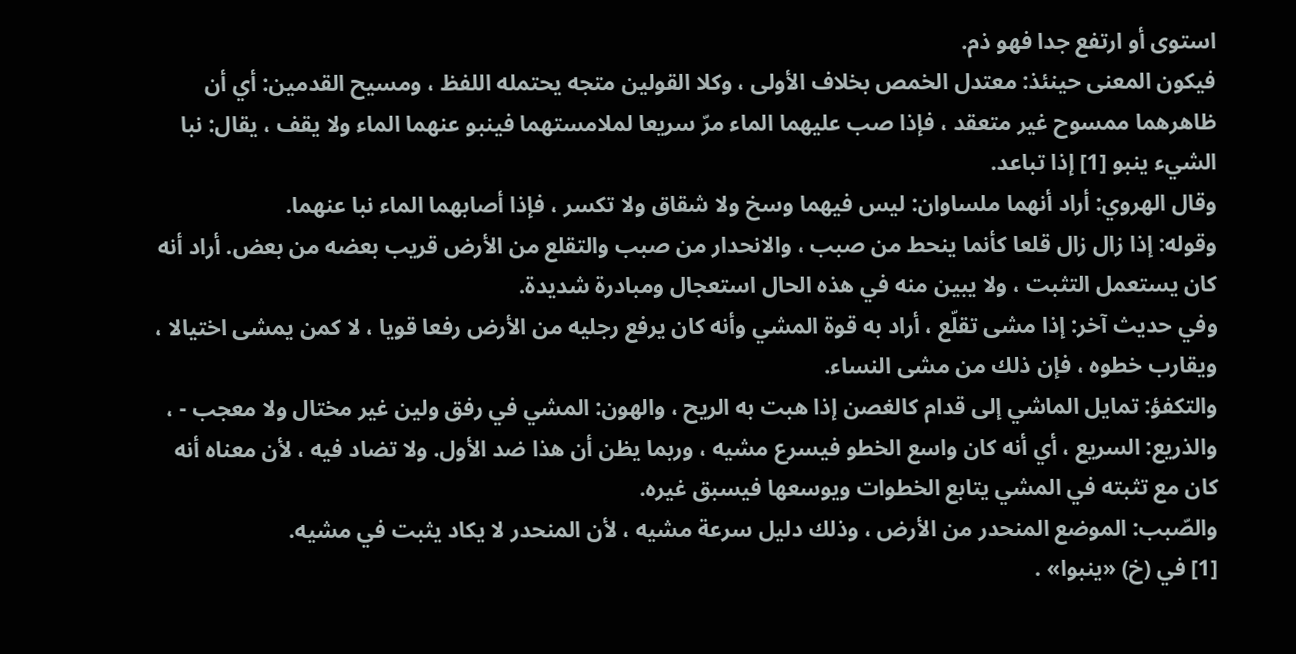استوى أو ارتفع جدا فهو ذم.
فيكون المعنى حينئذ: معتدل الخمص بخلاف الأولى ، وكلا القولين متجه يحتمله اللفظ ، ومسيح القدمين: أي أن ظاهرهما ممسوح غير متعقد ، فإذا صب عليهما الماء مرّ سريعا لملامستهما فينبو عنهما الماء ولا يقف ، يقال: نبا الشيء ينبو [1] إذا تباعد.
وقال الهروي: أراد أنهما ملساوان: ليس فيهما وسخ ولا شقاق ولا تكسر ، فإذا أصابهما الماء نبا عنهما.
وقوله: إذا زال زال قلعا كأنما ينحط من صبب ، والانحدار من صبب والتقلع من الأرض قريب بعضه من بعض. أراد أنه كان يستعمل التثبت ، ولا يبين منه في هذه الحال استعجال ومبادرة شديدة.
وفي حديث آخر: إذا مشى تقلّع ، أراد به قوة المشي وأنه كان يرفع رجليه من الأرض رفعا قويا ، لا كمن يمشى اختيالا ، ويقارب خطوه ، فإن ذلك من مشى النساء.
والتكفؤ: تمايل الماشي إلى قدام كالغصن إذا هبت به الريح ، والهون: المشي في رفق ولين غير مختال ولا معجب - ، والذريع: السريع ، أي أنه كان واسع الخطو فيسرع مشيه ، وربما يظن أن هذا ضد الأول. ولا تضاد فيه ، لأن معناه أنه كان مع تثبته في المشي يتابع الخطوات ويوسعها فيسبق غيره.
والصّبب: الموضع المنحدر من الأرض ، وذلك دليل سرعة مشيه ، لأن المنحدر لا يكاد يثبت في مشيه.
[1] في (خ) «ينبوا» .